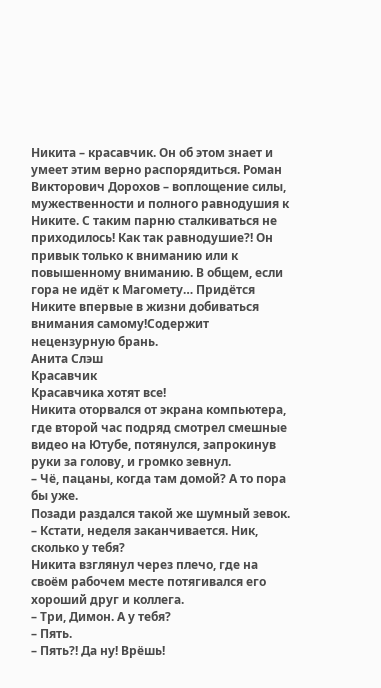Никита – красавчик. Он об этом знает и умеет этим верно распорядиться. Роман Викторович Дорохов – воплощение силы, мужественности и полного равнодушия к Никите. С таким парню сталкиваться не приходилось! Как так равнодушие?! Он привык только к вниманию или к повышенному вниманию. В общем, если гора не идёт к Магомету… Придётся Никите впервые в жизни добиваться внимания самому!Содержит нецензурную брань.
Анита Слэш
Красавчик
Красавчика хотят все!
Никита оторвался от экрана компьютера, где второй час подряд смотрел смешные видео на Ютубе, потянулся, запрокинув руки за голову, и громко зевнул.
– Чё, пацаны, когда там домой? А то пора бы уже.
Позади раздался такой же шумный зевок.
– Кстати, неделя заканчивается. Ник, сколько у тебя?
Никита взглянул через плечо, где на своём рабочем месте потягивался его хороший друг и коллега.
– Три, Димон. А у тебя?
– Пять.
– Пять?! Да ну! Врёшь!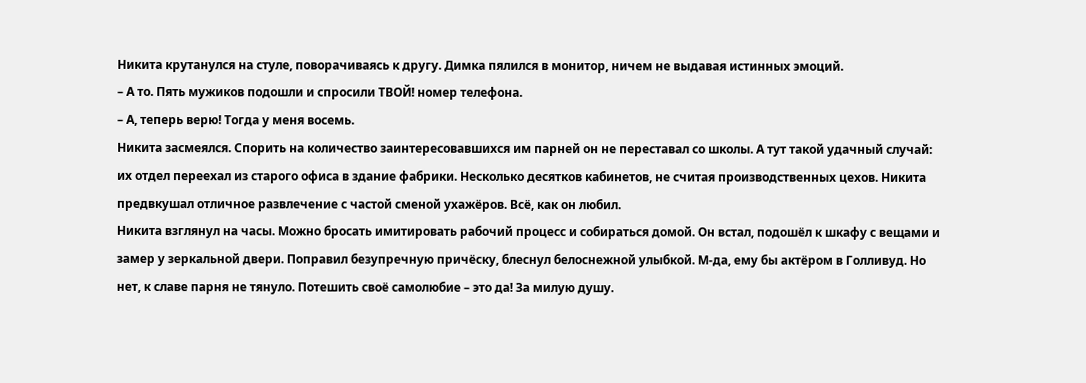Никита крутанулся на стуле, поворачиваясь к другу. Димка пялился в монитор, ничем не выдавая истинных эмоций.
– А то. Пять мужиков подошли и спросили ТВОЙ! номер телефона.
– А, теперь верю! Тогда у меня восемь.
Никита засмеялся. Спорить на количество заинтересовавшихся им парней он не переставал со школы. А тут такой удачный случай: их отдел переехал из старого офиса в здание фабрики. Несколько десятков кабинетов, не считая производственных цехов. Никита предвкушал отличное развлечение с частой сменой ухажёров. Всё, как он любил.
Никита взглянул на часы. Можно бросать имитировать рабочий процесс и собираться домой. Он встал, подошёл к шкафу с вещами и замер у зеркальной двери. Поправил безупречную причёску, блеснул белоснежной улыбкой. М-да, ему бы актёром в Голливуд. Но нет, к славе парня не тянуло. Потешить своё самолюбие – это да! За милую душу.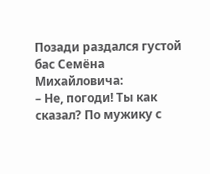Позади раздался густой бас Семёна Михайловича:
– Не, погоди! Ты как сказал? По мужику с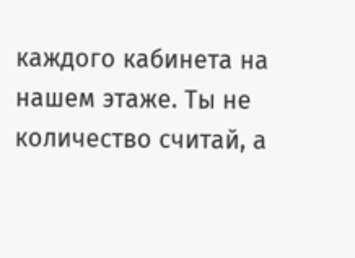каждого кабинета на нашем этаже. Ты не количество считай, а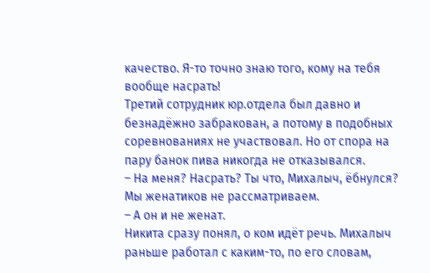качество. Я-то точно знаю того, кому на тебя вообще насрать!
Третий сотрудник юр.отдела был давно и безнадёжно забракован, а потому в подобных соревнованиях не участвовал. Но от спора на пару банок пива никогда не отказывался.
– На меня? Насрать? Ты что, Михалыч, ёбнулся? Мы женатиков не рассматриваем.
– А он и не женат.
Никита сразу понял, о ком идёт речь. Михалыч раньше работал с каким-то, по его словам,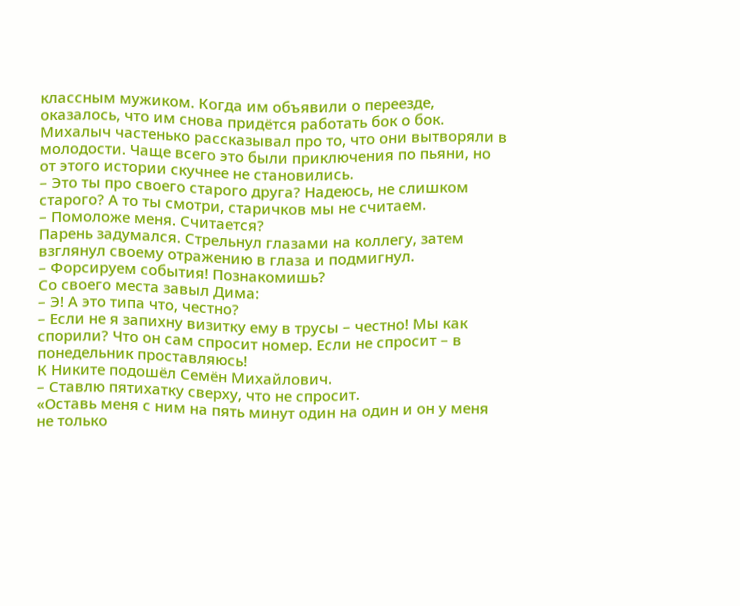классным мужиком. Когда им объявили о переезде, оказалось, что им снова придётся работать бок о бок. Михалыч частенько рассказывал про то, что они вытворяли в молодости. Чаще всего это были приключения по пьяни, но от этого истории скучнее не становились.
– Это ты про своего старого друга? Надеюсь, не слишком старого? А то ты смотри, старичков мы не считаем.
– Помоложе меня. Считается?
Парень задумался. Стрельнул глазами на коллегу, затем взглянул своему отражению в глаза и подмигнул.
– Форсируем события! Познакомишь?
Со своего места завыл Дима:
– Э! А это типа что, честно?
– Если не я запихну визитку ему в трусы – честно! Мы как спорили? Что он сам спросит номер. Если не спросит – в понедельник проставляюсь!
К Никите подошёл Семён Михайлович.
– Ставлю пятихатку сверху, что не спросит.
«Оставь меня с ним на пять минут один на один и он у меня не только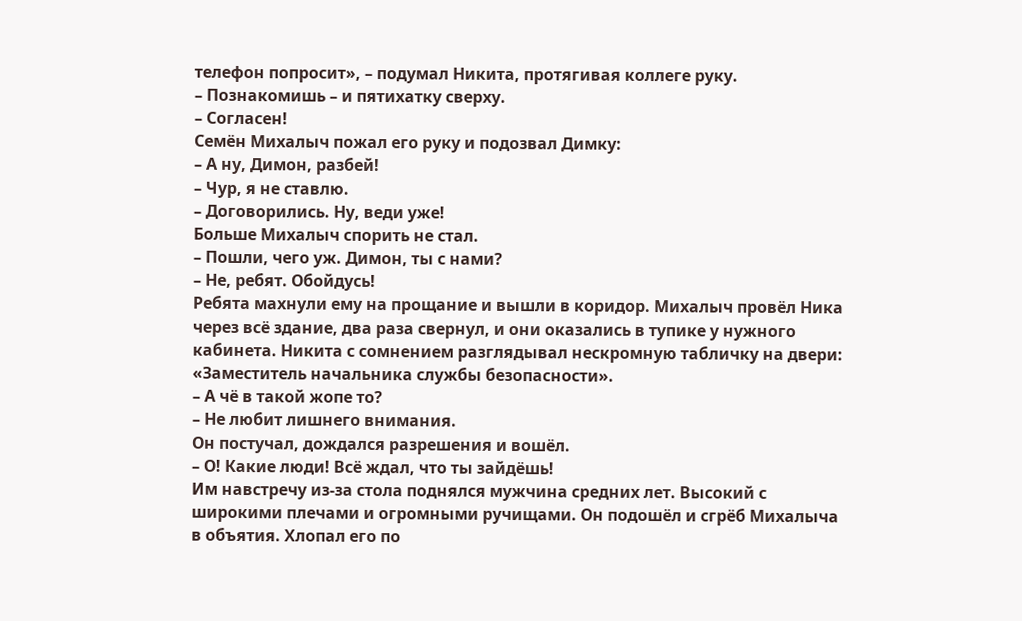телефон попросит», – подумал Никита, протягивая коллеге руку.
– Познакомишь – и пятихатку сверху.
– Согласен!
Семён Михалыч пожал его руку и подозвал Димку:
– А ну, Димон, разбей!
– Чур, я не ставлю.
– Договорились. Ну, веди уже!
Больше Михалыч спорить не стал.
– Пошли, чего уж. Димон, ты с нами?
– Не, ребят. Обойдусь!
Ребята махнули ему на прощание и вышли в коридор. Михалыч провёл Ника через всё здание, два раза свернул, и они оказались в тупике у нужного кабинета. Никита с сомнением разглядывал нескромную табличку на двери: «Заместитель начальника службы безопасности».
– А чё в такой жопе то?
– Не любит лишнего внимания.
Он постучал, дождался разрешения и вошёл.
– О! Какие люди! Всё ждал, что ты зайдёшь!
Им навстречу из-за стола поднялся мужчина средних лет. Высокий с широкими плечами и огромными ручищами. Он подошёл и сгрёб Михалыча в объятия. Хлопал его по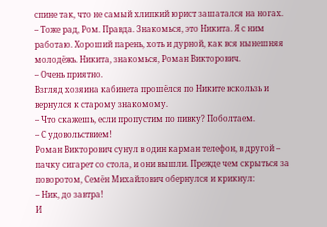спине так, что не самый хлипкий юрист зашатался на ногах.
– Тоже рад, Ром. Правда. Знакомься, это Никита. Я с ним работаю. Хороший парень, хоть и дурной, как вся нынешняя молодёжь. Никита, знакомься, Роман Викторович.
– Очень приятно.
Взгляд хозяина кабинета прошёлся по Никите вскользь и вернулся к старому знакомому.
– Что скажешь, если пропустим по пивку? Поболтаем.
– С удовольствием!
Роман Викторович сунул в один карман телефон, в другой – пачку сигарет со стола, и они вышли. Прежде чем скрыться за поворотом, Семён Михайлович обернулся и крикнул:
– Ник, до завтра!
И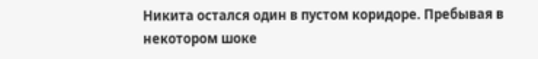Никита остался один в пустом коридоре. Пребывая в некотором шоке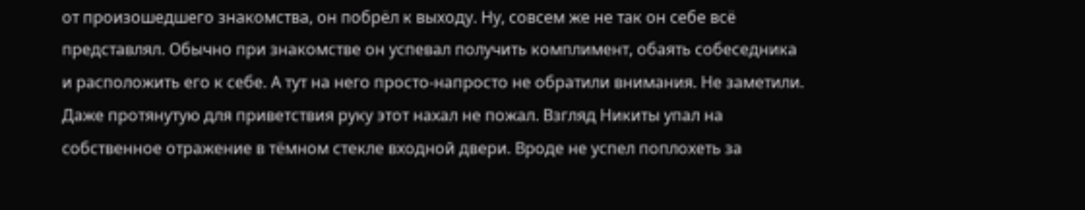от произошедшего знакомства, он побрёл к выходу. Ну, совсем же не так он себе всё представлял. Обычно при знакомстве он успевал получить комплимент, обаять собеседника и расположить его к себе. А тут на него просто-напросто не обратили внимания. Не заметили. Даже протянутую для приветствия руку этот нахал не пожал. Взгляд Никиты упал на собственное отражение в тёмном стекле входной двери. Вроде не успел поплохеть за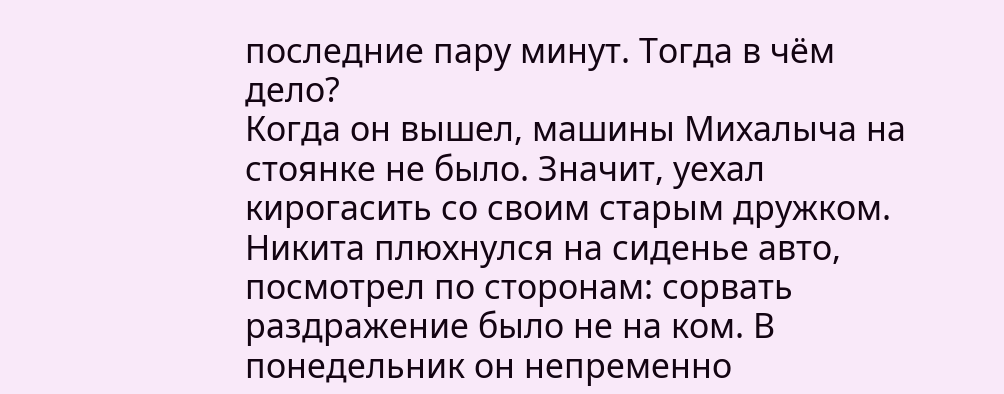последние пару минут. Тогда в чём дело?
Когда он вышел, машины Михалыча на стоянке не было. Значит, уехал кирогасить со своим старым дружком. Никита плюхнулся на сиденье авто, посмотрел по сторонам: сорвать раздражение было не на ком. В понедельник он непременно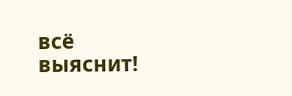всё выяснит!